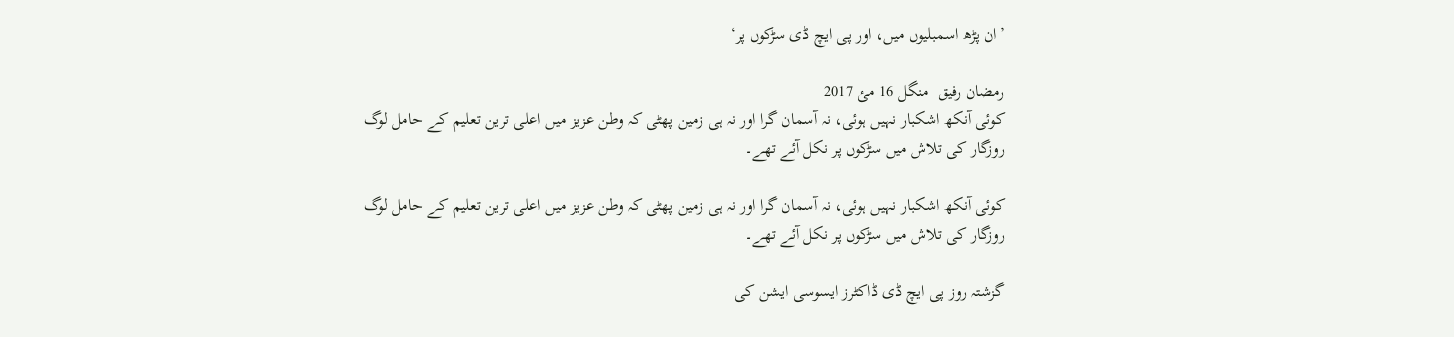’ان پڑھ اسمبلیوں میں، اور پی ایچ ڈی سڑکوں پر‘

رمضان رفیق  منگل 16 مئ 2017
کوئی آنکھ اشکبار نہیں ہوئی، نہ آسمان گرا اور نہ ہی زمین پھٹی کہ وطن عزیز میں اعلی ترین تعلیم کے حامل لوگ روزگار کی تلاش میں سڑکوں پر نکل آئے تھے۔

کوئی آنکھ اشکبار نہیں ہوئی، نہ آسمان گرا اور نہ ہی زمین پھٹی کہ وطن عزیز میں اعلی ترین تعلیم کے حامل لوگ روزگار کی تلاش میں سڑکوں پر نکل آئے تھے۔

گزشتہ روز پی ایچ ڈی ڈاکٹرز ایسوسی ایشن کی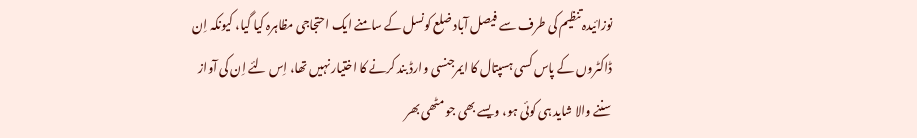نوزائیدہ تنظیم کی طرف سے فیصل آباد ضلع کونسل کے سامنے ایک احتجاجی مظاہرہ کیا گیا، کیونکہ اِن ڈاکٹروں کے پاس کسی ہسپتال کا ایمرجنسی وارڈ بند کرنے کا اختیار نہیں تھا، اِس لئے اِن کی آواز سننے والا شاید ہی کوئی ہو، ویسے بھی جو مٹھی بھر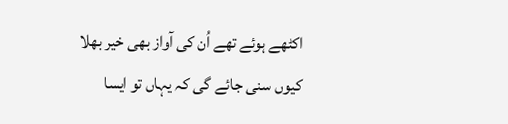اکٹھے ہوئے تھے اُن کی آواز بھی خیر بھلا کیوں سنی جائے گی کہ یہاں تو ایسا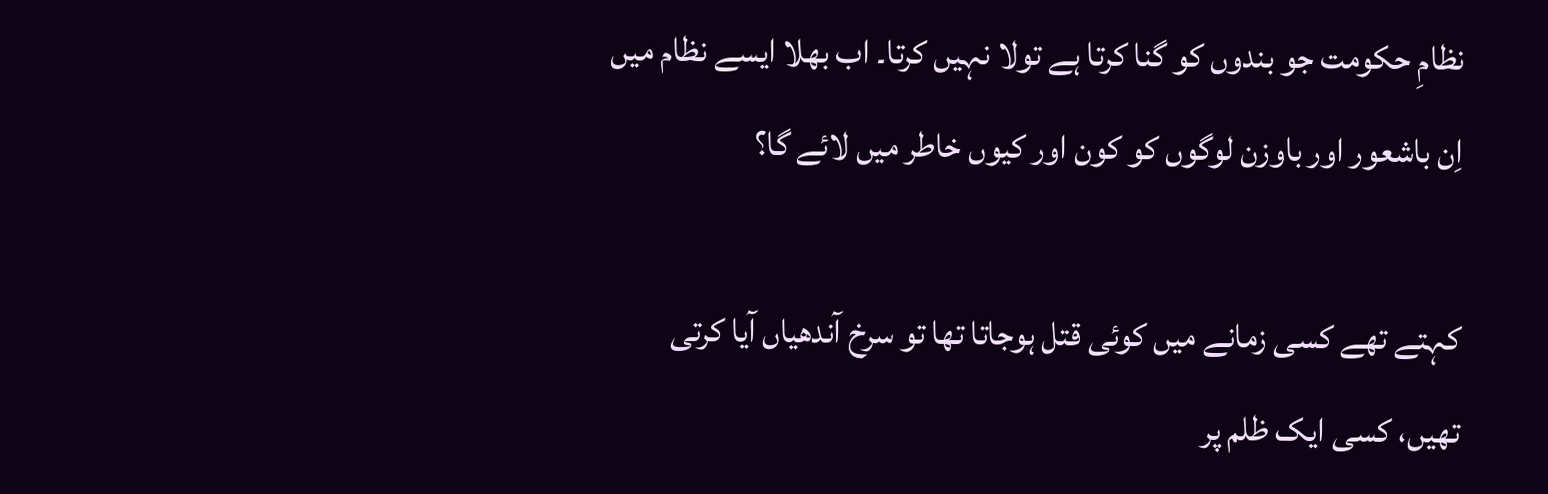نظامِ حکومت جو بندوں کو گنا کرتا ہے تولا نہیں کرتا۔ اب بھلا ایسے نظام میں اِن باشعور اور باوزن لوگوں کو کون اور کیوں خاطر میں لائے گا؟

کہتے تھے کسی زمانے میں کوئی قتل ہوجاتا تھا تو سرخ آندھیاں آیا کرتی تھیں، کسی ایک ظلم پر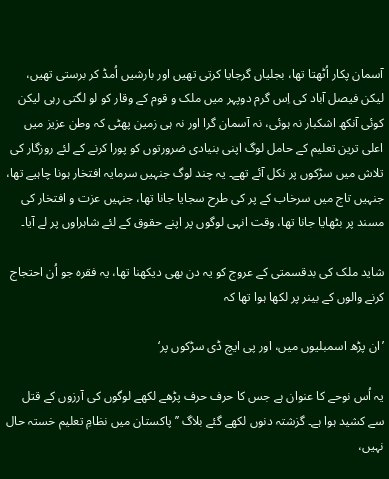آسمان پکار اُٹھتا تھا، بجلیاں گرجایا کرتی تھیں اور بارشیں اُمڈ کر برستی تھیں، لیکن فیصل آباد کی اِس گرم دوپہر میں ملک و قوم کے وقار کو لو لگتی رہی لیکن کوئی آنکھ اشکبار نہ ہوئی، نہ آسمان گرا اور نہ ہی زمین پھٹی کہ وطن عزیز میں اعلی ترین تعلیم کے حامل لوگ اپنی بنیادی ضرورتوں کو پورا کرنے کے لئے روزگار کی تلاش میں سڑکوں پر نکل آئے تھے۔ یہ چند لوگ جنہیں سرمایہ افتخار ہونا چاہیے تھا، جنہیں تاج میں سرخاب کے پر کی طرح سجایا جانا تھا، جنہیں عزت و افتخار کی مسند پر بٹھایا جانا تھا، وقت انہی لوگوں پر اپنے حقوق کے لئے شاہراوں پر لے آیا۔

شاید ملک کی بدقسمتی کے عروج کو یہ دن بھی دیکھنا تھا، یہ فقرہ جو اُن احتجاج کرنے والوں کے بینر پر لکھا ہوا تھا کہ

’ان پڑھ اسمبلیوں میں، اور پی ایچ ڈی سڑکوں پر‘

یہ اُس نوحے کا عنوان ہے جس کا حرف حرف پڑھے لکھے لوگوں کی آرزوں کے قتل سے کشید ہوا ہے۔ گزشتہ دنوں لکھے گئے بلاگ ’’پاکستان میں نظامِ تعلیم خستہ حال نہیں،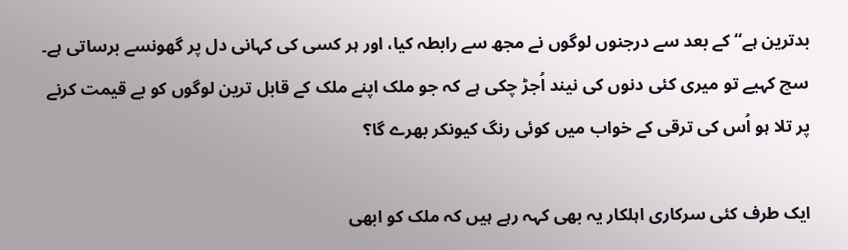بدترین ہے‘‘ کے بعد سے درجنوں لوگوں نے مجھ سے رابطہ کیا، اور ہر کسی کی کہانی دل پر گھونسے برساتی ہے۔ سچ کہیے تو میری کئی دنوں کی نیند اُجڑ چکی ہے کہ جو ملک اپنے ملک کے قابل ترین لوگوں کو بے قیمت کرنے پر تلا ہو اُس کی ترقی کے خواب میں کوئی رنگ کیونکر بھرے گا؟

ایک طرف کئی سرکاری اہلکار یہ بھی کہہ رہے ہیں کہ ملک کو ابھی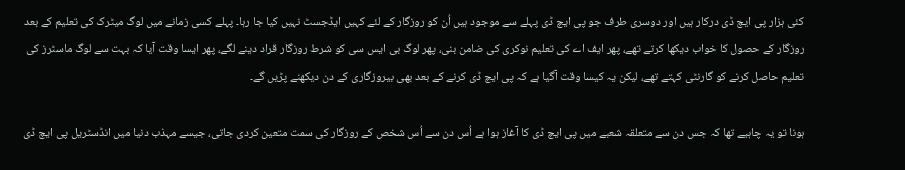کئی ہزار پی ایچ ڈی درکار ہیں اور دوسری طرف جو پی ایچ ڈی پہلے سے موجود ہیں اُن کو روزگار کے لئے کہیں ایڈجسٹ نہیں کیا جا رہا۔ پہلے کسی زمانے میں لوگ میٹرک کی تعلیم کے بعد روزگار کے حصول کا خواب دیکھا کرتے تھے، پھر ایف اے کی تعلیم نوکری کی ضامن بنی، پھر لوگ بی ایس سی کو شرط روزگار قراد دینے لگے، پھر ایسا وقت آیا کہ بہت سے لوگ ماسٹرز کی تعلیم حاصل کرنے کو گارنٹی کہتے تھے، لیکن یہ کیسا وقت آگیا ہے کہ پی ایچ ڈی کرنے کے بعد بھی بیروزگاری کے دن دیکھنے پڑیں گے۔

ہونا تو یہ چاہیے تھا کہ جس دن سے متعلقہ شعبے میں پی ایچ ڈی کا آغاز ہوا ہے اُس دن سے اُس شخص کے روزگار کی سمت متعین کردی جاتی، جیسے مہذب دنیا میں انڈسٹریل پی ایچ ڈی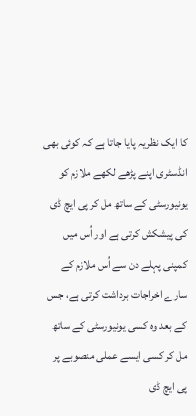کا ایک نظریہ پایا جاتا ہے کہ کوئی بھی انڈسٹری اپنے پڑھے لکھے ملازم کو یونیورسٹی کے ساتھ مل کر پی ایچ ڈی کی پیشکش کرتی ہے اور اُس میں کمپنی پہلے دن سے اُس ملازم کے سارے اخراجات برداشت کرتی ہے، جس کے بعد وہ کسی یونیورسٹی کے ساتھ مل کر کسی ایسے عملی منصوبے پر پی ایچ ڈی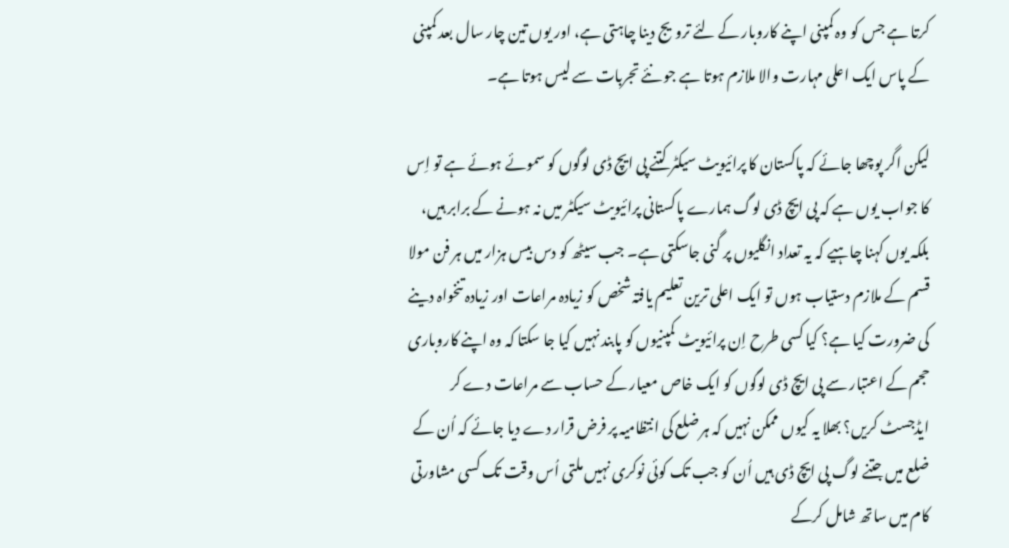کرتا ہے جس کو وہ کمپنی اپنے کاروبار کے لئے ترویج دینا چاہتی ہے، اور یوں تین چار سال بعد کمپنی کے پاس ایک اعلی مہارت والا ملازم ہوتا ہے جو نئے تجربات سے لیس ہوتا ہے۔

لیکن اگر پوچھا جائے کہ پاکستان کا پرائیویٹ سیکٹر کتنے پی ایچ ڈی لوگوں کو سموئے ہوئے ہے تو اِس کا جواب یوں ہے کہ پی ایچ ڈی لوگ ہمارے پاکستانی پرائیویٹ سیکٹر میں نہ ہونے کے برابر ہیں، بلکہ یوں کہنا چاہیے کہ یہ تعداد انگلیوں پر گنی جاسکتی ہے۔ جب سیٹھ کو دس بیس ہزار میں ہر فن مولا قسم کے ملازم دستیاب ہوں تو ایک اعلی ترین تعلیم یافتہ شخص کو زیادہ مراعات اور زیادہ تنخواہ دینے کی ضرورت کیا ہے؟ کیا کسی طرح اِن پرائیویٹ کمپنیوں کو پابند نہیں کیا جا سکتا کہ وہ اپنے کاروباری حجم کے اعتبار سے پی ایچ ڈی لوگوں کو ایک خاص معیار کے حساب سے مراعات دے کر ایڈجسٹ کریں؟ بھلا یہ کیوں ممکن نہیں کہ ہر ضلع کی انتظامیہ پر فرض قرار دے دیا جائے کہ اُن کے ضلع میں جتنے لوگ پی ایچ ڈی ہیں اُن کو جب تک کوئی نوکری نہیں ملتی اُس وقت تک کسی مشاورتی کام میں ساتھ شامل کرکے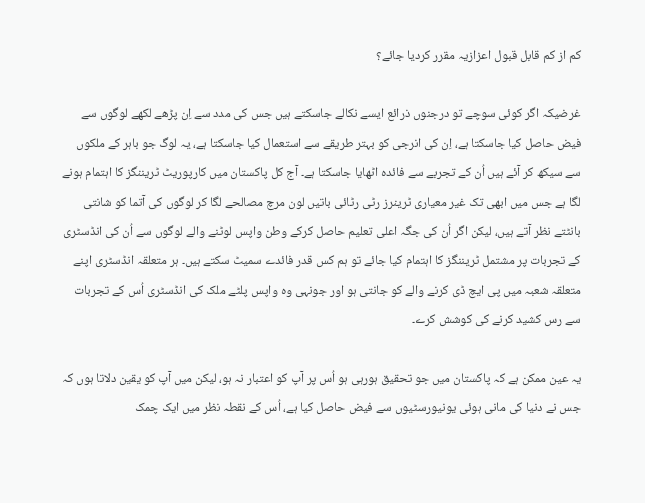کم از کم قابل قبول اعزازیہ مقرر کردیا جائے؟

غرضیکہ اگر کوئی سوچے تو درجنوں ذرائع ایسے نکالے جاسکتے ہیں جس کی مدد سے اِن پڑھے لکھے لوگوں سے فیض حاصل کیا جاسکتا ہے، اِن کی انرجی کو بہتر طریقے سے استعمال کیا جاسکتا ہے، یہ لوگ جو باہر کے ملکوں سے سیکھ کر آئے ہیں اُن کے تجربے سے فائدہ اٹھایا جاسکتا ہے۔ آج کل پاکستان میں کارپوریٹ ٹریننگز کا اہتمام ہونے لگا ہے جس میں ابھی تک غیر معیاری ٹرینرز رٹی رٹائی باتیں لون مرچ مصالحے لگا کر لوگوں کی آتما کو شانتی بانٹتے نظر آتے ہیں، لیکن اگر اُن کی جگہ اعلی تعلیم حاصل کرکے وطن واپس لوٹنے والے لوگوں سے اُن کی انڈسٹری کے تجربات پر مشتمل ٹریننگز کا اہتمام کیا جائے تو ہم کس قدر فائدے سمیٹ سکتے ہیں۔ ہر متعلقہ انڈسٹری اپنے متعلقہ شعبہ میں پی ایچ ڈی کرنے والے کو جانتی ہو اور جونہی وہ واپس پلٹے ملک کی انڈسٹری اُس کے تجربات سے رس کشید کرنے کی کوشش کرے۔

یہ عین ممکن ہے کہ پاکستان میں جو تحقیق ہورہی ہو اُس پر آپ کو اعتبار نہ ہو، لیکن میں آپ کو یقین دلاتا ہوں کہ جس نے دنیا کی مانی ہوئی یونیورسٹیوں سے فیض حاصل کیا ہے، اُس کے نقطہ نظر میں ایک چمک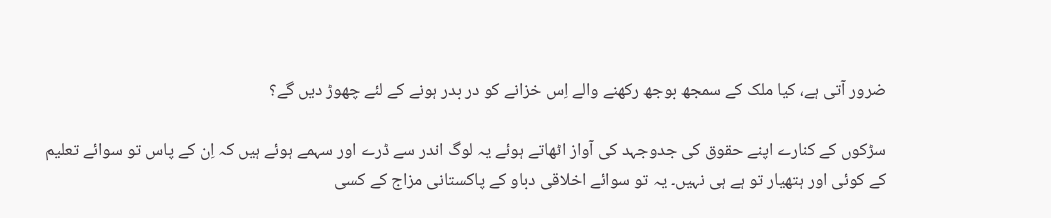ضرور آتی ہے، کیا ملک کے سمجھ بوجھ رکھنے والے اِس خزانے کو در بدر ہونے کے لئے چھوڑ دیں گے؟

سڑکوں کے کنارے اپنے حقوق کی جدوجہد کی آواز اٹھاتے ہوئے یہ لوگ اندر سے ڈرے اور سہمے ہوئے ہیں کہ اِن کے پاس تو سوائے تعلیم کے کوئی اور ہتھیار تو ہے ہی نہیں۔ یہ تو سوائے اخلاقی دباو کے پاکستانی مزاج کے کسی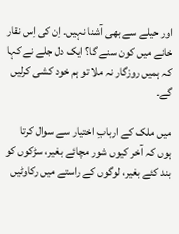اور حیلے سے بھی آشنا نہیں۔ اِن کی اِس نقار خانے میں کون سنے گا؟ ایک دل جلے نے کہا کہ ہمیں روزگار نہ ملا تو ہم خود کشی کرلیں گے۔

میں ملک کے اربابِ اختیار سے سوال کرتا ہوں کہ آخر کیوں شور مچائے بغیر، سڑکوں کو بند کئے بغیر، لوگوں کے راستے میں رکاوٹیں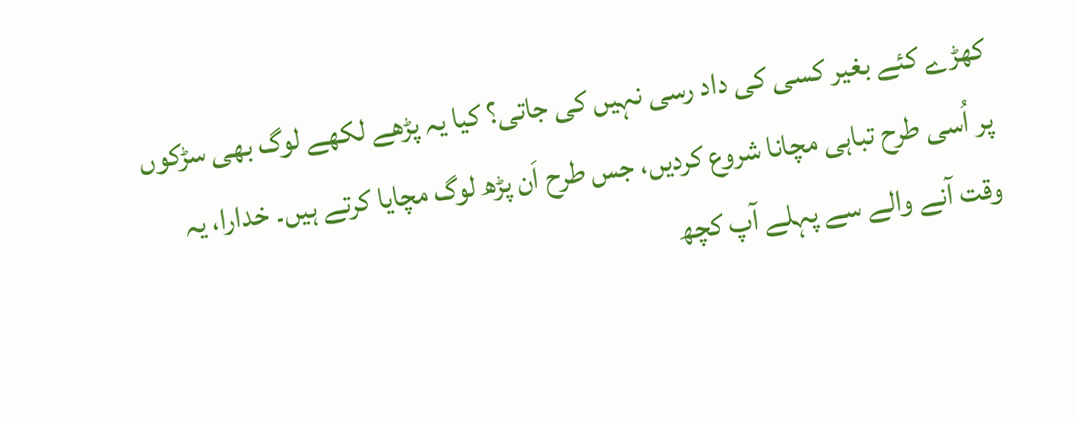کھڑے کئے بغیر کسی کی داد رسی نہیں کی جاتی؟ کیا یہ پڑھے لکھے لوگ بھی سڑکوں پر اُسی طرح تباہی مچانا شروع کردیں، جس طرح اَن پڑھ لوگ مچایا کرتے ہیں۔ خدارا، یہ وقت آنے والے سے پہلے آپ کچھ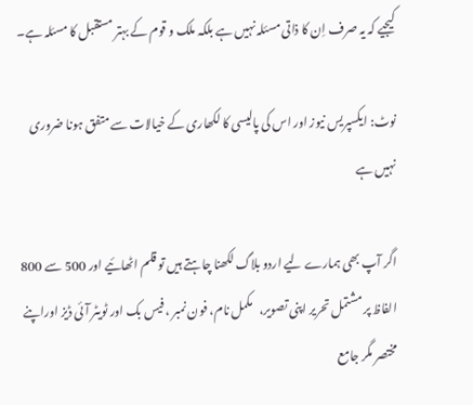کیجیے کہ یہ صرف اِن کا ذاتی مسئلہ نہیں ہے بلکہ ملک و قوم کے بہتر مستقبل کا مسئلہ ہے۔

نوٹ: ایکسپریس نیوز اور اس کی پالیسی کا لکھاری کے خیالات سے متفق ہونا ضروری نہیں ہے

اگر آپ بھی ہمارے لیے اردو بلاگ لکھنا چاہتے ہیں تو قلم اٹھائیے اور 500 سے 800 الفاظ پر مشتمل تحریر اپنی تصویر،   مکمل نام، فون نمبر ، فیس بک اور ٹویٹر آئی ڈیز اوراپنے مختصر مگر جامع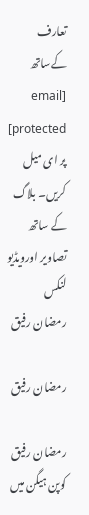تعارف  کےساتھ  [email protected]  پر ای میل کریں۔ بلاگ کے ساتھ تصاویر اورویڈیو لنکس
رمضان رفیق

رمضان رفیق

رمضان رفیق کوپن ہیگن میں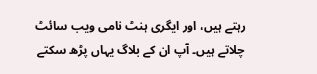رہتے ہیں، اور ایگری ہنٹ نامی ویب سائٹ چلاتے ہیں۔ آپ ان کے بلاگ یہاں پڑھ سکتے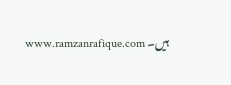ہیں۔ www.ramzanrafique.com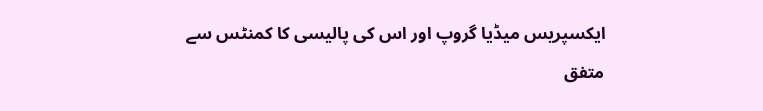ایکسپریس میڈیا گروپ اور اس کی پالیسی کا کمنٹس سے متفق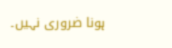ہونا ضروری نہیں۔